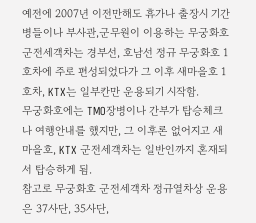예전에 2007년 이전만해도 휴가나 출장시 기간병들이나 부사관,군무원이 이용하는 무궁화호 군전세객차는 경부선, 호남선 정규 무궁화호 1호차에 주로 편성되었다가 그 이후 새마을호 1호차, KTX는 일부칸만 운용되기 시작함.
무궁화호에는 TMO장병이나 간부가 탑승체크나 여행안내를 했지만, 그 이후론 없어지고 새마을호, KTX 군전세객차는 일반인까지 혼재되서 탑승하게 됨.
참고로 무궁화호 군전세객차 정규열차상 운용은 37사단, 35사단,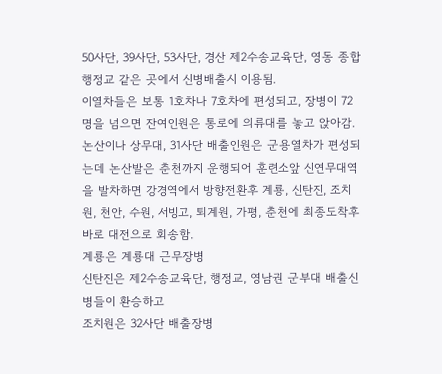50사단, 39사단, 53사단, 경산 제2수송교육단, 영동 종합행정교 같은 곳에서 신병배출시 이용됨.
이열차들은 보통 1호차나 7호차에 편성되고, 장병이 72명을 넘으면 잔여인원은 통로에 의류대를 놓고 앉아감.
논산이나 상무대, 31사단 배출인원은 군용열차가 편성되는데 논산발은 춘천까지 운행되어 훈련소앞 신연무대역을 발차하면 강경역에서 방향전환후 계룡, 신탄진, 조치원, 천안, 수원, 서빙고, 퇴계원, 가평, 춘천에 최종도착후 바로 대전으로 회송함.
계룡은 계룡대 근무장병
신탄진은 제2수송교육단, 행정교, 영남권 군부대 배출신병들이 환승하고
조치원은 32사단 배출장병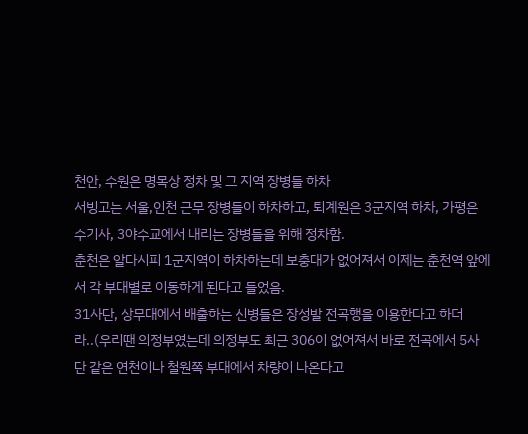천안, 수원은 명목상 정차 및 그 지역 장병들 하차
서빙고는 서울,인천 근무 장병들이 하차하고, 퇴계원은 3군지역 하차, 가평은 수기사, 3야수교에서 내리는 장병들을 위해 정차함.
춘천은 알다시피 1군지역이 하차하는데 보충대가 없어져서 이제는 춘천역 앞에서 각 부대별로 이동하게 된다고 들었음.
31사단, 상무대에서 배출하는 신병들은 장성발 전곡행을 이용한다고 하더라..(우리땐 의정부였는데 의정부도 최근 306이 없어져서 바로 전곡에서 5사단 같은 연천이나 철원쪽 부대에서 차량이 나온다고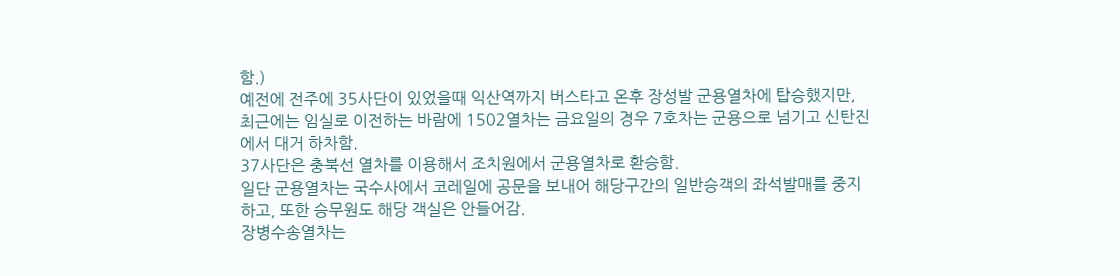함.)
예전에 전주에 35사단이 있었을때 익산역까지 버스타고 온후 장성발 군용열차에 탑승했지만, 최근에는 임실로 이전하는 바람에 1502열차는 금요일의 경우 7호차는 군용으로 넘기고 신탄진에서 대거 하차함.
37사단은 충북선 열차를 이용해서 조치원에서 군용열차로 환승함.
일단 군용열차는 국수사에서 코레일에 공문을 보내어 해당구간의 일반승객의 좌석발매를 중지하고, 또한 승무원도 해당 객실은 안들어감.
장병수송열차는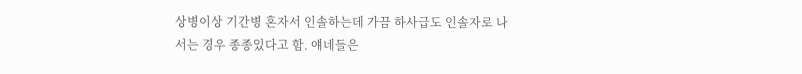상병이상 기간병 혼자서 인솔하는데 가끔 하사급도 인솔자로 나서는 경우 종종있다고 함. 얘네들은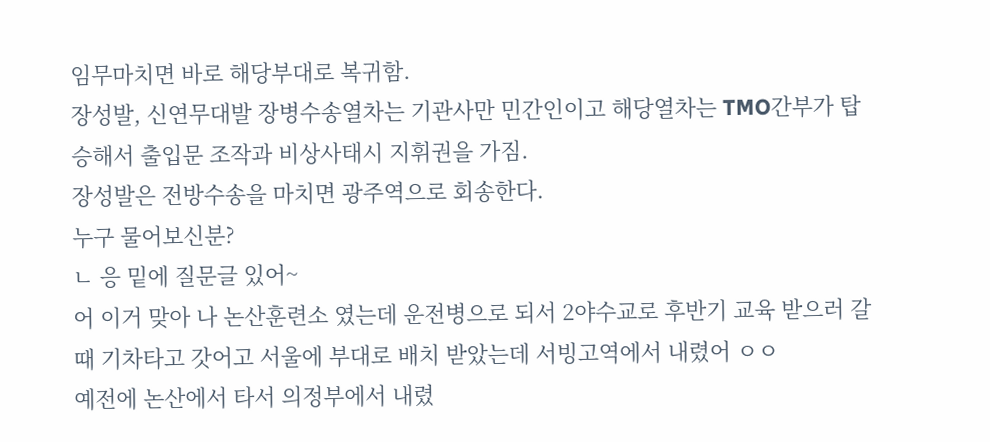임무마치면 바로 해당부대로 복귀함.
장성발, 신연무대발 장병수송열차는 기관사만 민간인이고 해당열차는 TMO간부가 탑승해서 출입문 조작과 비상사태시 지휘권을 가짐.
장성발은 전방수송을 마치면 광주역으로 회송한다.
누구 물어보신분?
ㄴ 응 밑에 질문글 있어~
어 이거 맞아 나 논산훈련소 였는데 운전병으로 되서 2야수교로 후반기 교육 받으러 갈때 기차타고 갓어고 서울에 부대로 배치 받았는데 서빙고역에서 내렸어 ㅇㅇ
예전에 논산에서 타서 의정부에서 내렸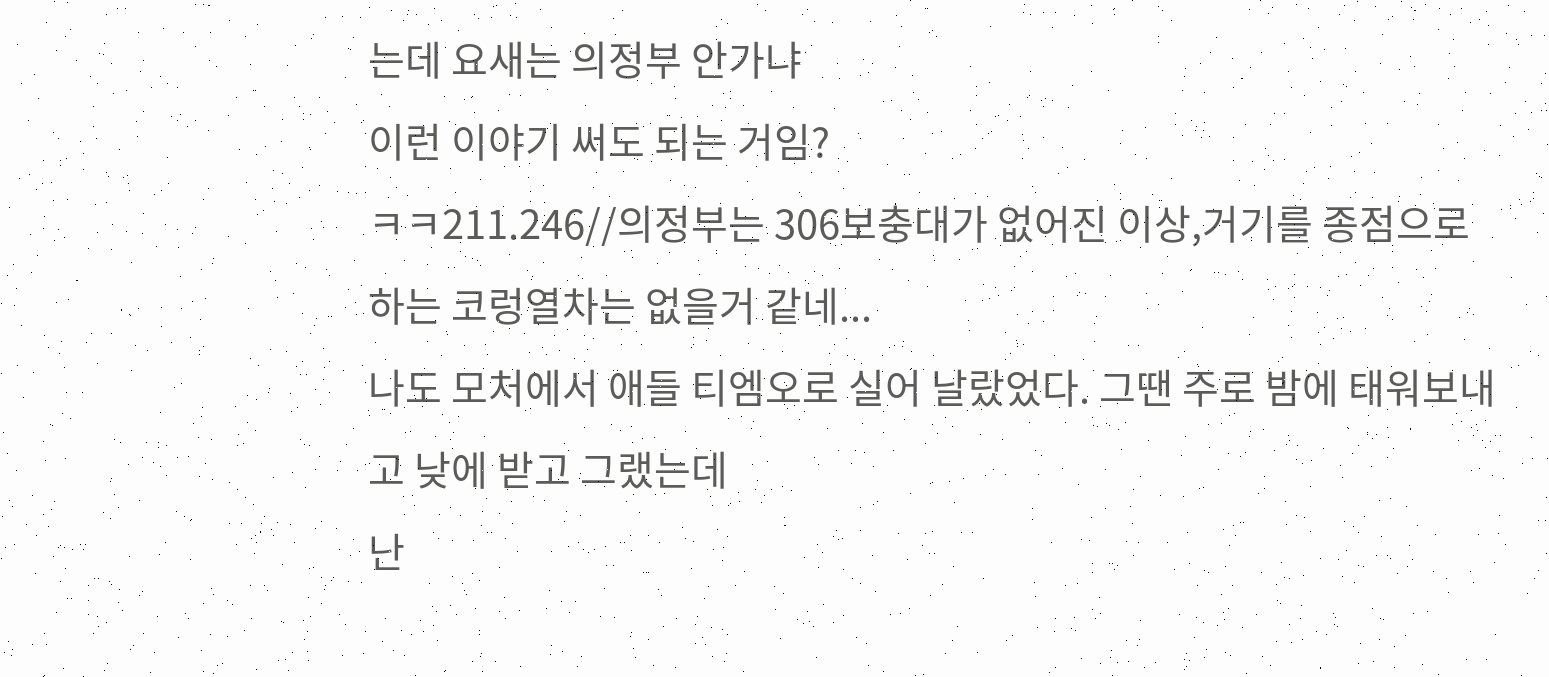는데 요새는 의정부 안가냐
이런 이야기 써도 되는 거임?
ㅋㅋ211.246//의정부는 306보충대가 없어진 이상,거기를 종점으로 하는 코렁열차는 없을거 같네...
나도 모처에서 애들 티엠오로 실어 날랐었다. 그땐 주로 밤에 태워보내고 낮에 받고 그랬는데
난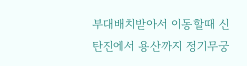부대배치받아서 이동할때 신탄진에서 용산까지 정기무궁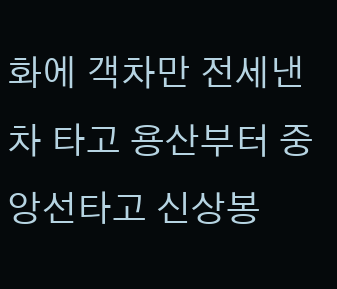화에 객차만 전세낸 차 타고 용산부터 중앙선타고 신상봉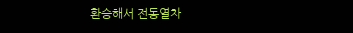환승해서 전동열차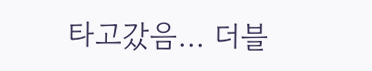타고갔음... 더블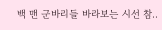백 맨 군바리들 바라보는 시선 참..